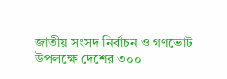জাতীয় সংসদ নির্বাচন ও গণভোট উপলক্ষে দেশের ৩০০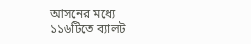আসনের মধ্যে ১১৬টিতে ব্যালট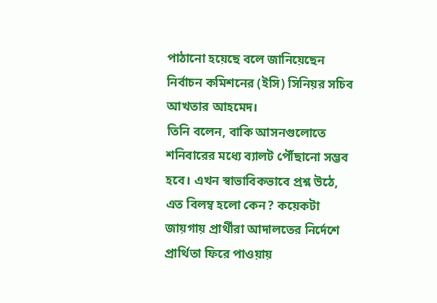পাঠানো হয়েছে বলে জানিয়েছেন নির্বাচন কমিশনের (ইসি) সিনিয়র সচিব আখতার আহমেদ।
তিনি বলেন, বাকি আসনগুলোতে শনিবারের মধ্যে ব্যালট পৌঁছানো সম্ভব হবে। এখন স্বাভাবিকভাবে প্রশ্ন উঠে, এত বিলম্ব হলো কেন? কয়েকটা জায়গায় প্রার্থীরা আদালতের নির্দেশে প্রার্থিতা ফিরে পাওয়ায়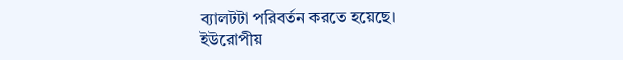ব্যালটটা পরিবর্তন করতে হয়েছে।
ইউরোপীয়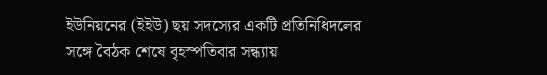ইউনিয়নের (ইইউ) ছয় সদস্যের একটি প্রতিনিধিদলের সঙ্গে বৈঠক শেষে বৃহস্পতিবার সন্ধ্যায়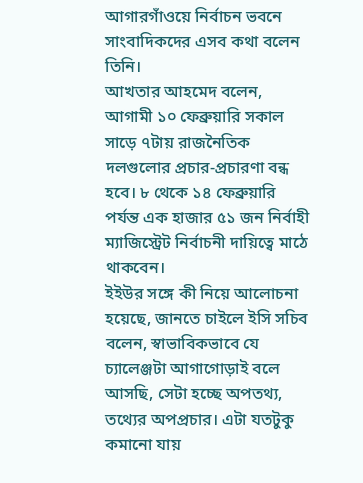আগারগাঁওয়ে নির্বাচন ভবনে সাংবাদিকদের এসব কথা বলেন তিনি।
আখতার আহমেদ বলেন, আগামী ১০ ফেব্রুয়ারি সকাল সাড়ে ৭টায় রাজনৈতিক দলগুলোর প্রচার-প্রচারণা বন্ধ হবে। ৮ থেকে ১৪ ফেব্রুয়ারি পর্যন্ত এক হাজার ৫১ জন নির্বাহী ম্যাজিস্ট্রেট নির্বাচনী দায়িত্বে মাঠে থাকবেন।
ইইউর সঙ্গে কী নিয়ে আলোচনা হয়েছে, জানতে চাইলে ইসি সচিব বলেন, স্বাভাবিকভাবে যে চ্যালেঞ্জটা আগাগোড়াই বলে আসছি, সেটা হচ্ছে অপতথ্য, তথ্যের অপপ্রচার। এটা যতটুকু কমানো যায়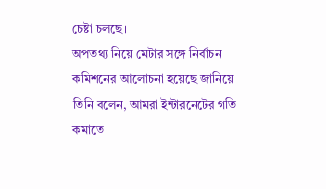চেষ্টা চলছে।
অপতথ্য নিয়ে মেটার সঙ্গে নির্বাচন কমিশনের আলোচনা হয়েছে জানিয়ে তিনি বলেন, আমরা ইন্টারনেটের গতি কমাতে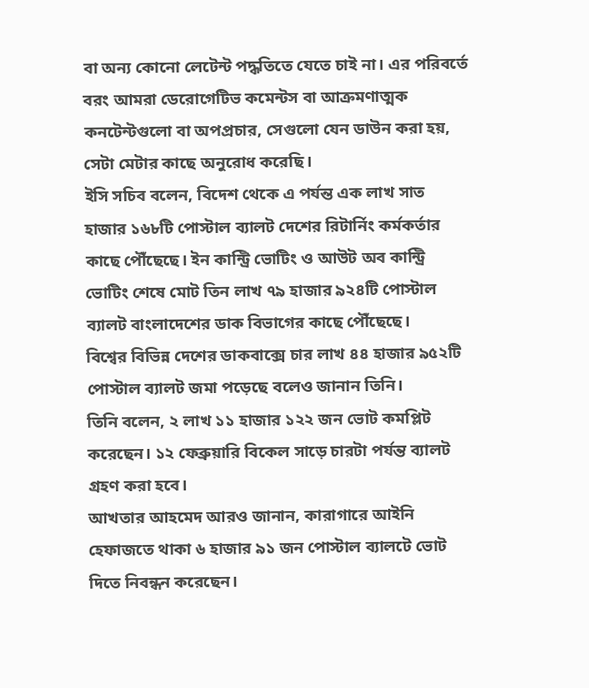বা অন্য কোনো লেটেন্ট পদ্ধতিতে যেতে চাই না। এর পরিবর্তে বরং আমরা ডেরোগেটিভ কমেন্টস বা আক্রমণাত্মক কনটেন্টগুলো বা অপপ্রচার, সেগুলো যেন ডাউন করা হয়, সেটা মেটার কাছে অনুরোধ করেছি।
ইসি সচিব বলেন, বিদেশ থেকে এ পর্যন্ত এক লাখ সাত হাজার ১৬৮টি পোস্টাল ব্যালট দেশের রিটার্নিং কর্মকর্তার কাছে পৌঁছেছে। ইন কান্ট্রি ভোটিং ও আউট অব কান্ট্রি ভোটিং শেষে মোট তিন লাখ ৭৯ হাজার ৯২৪টি পোস্টাল ব্যালট বাংলাদেশের ডাক বিভাগের কাছে পৌঁছেছে।
বিশ্বের বিভিন্ন দেশের ডাকবাক্সে চার লাখ ৪৪ হাজার ৯৫২টি পোস্টাল ব্যালট জমা পড়েছে বলেও জানান তিনি।
তিনি বলেন, ২ লাখ ১১ হাজার ১২২ জন ভোট কমপ্লিট করেছেন। ১২ ফেব্রুয়ারি বিকেল সাড়ে চারটা পর্যন্ত ব্যালট গ্রহণ করা হবে।
আখতার আহমেদ আরও জানান, কারাগারে আইনি হেফাজতে থাকা ৬ হাজার ৯১ জন পোস্টাল ব্যালটে ভোট দিতে নিবন্ধন করেছেন।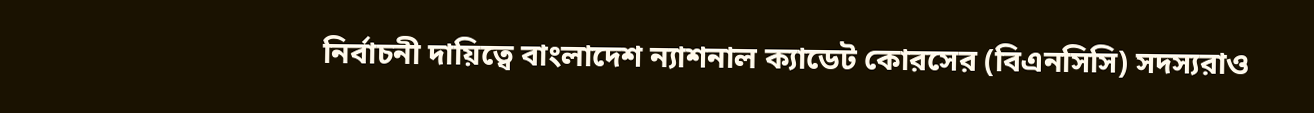নির্বাচনী দায়িত্বে বাংলাদেশ ন্যাশনাল ক্যাডেট কোরসের (বিএনসিসি) সদস্যরাও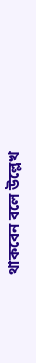থাকবেন বলে উল্লেখ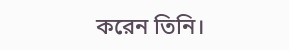করেন তিনি।